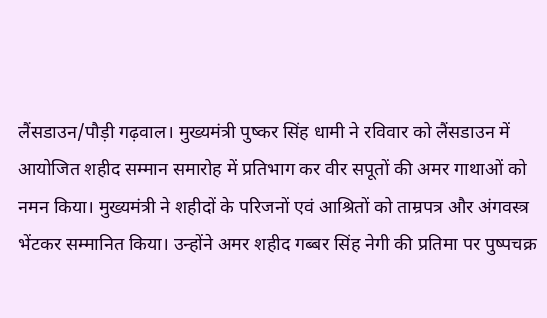लैंसडाउन/पौड़ी गढ़वाल। मुख्यमंत्री पुष्कर सिंह धामी ने रविवार को लैंसडाउन में आयोजित शहीद सम्मान समारोह में प्रतिभाग कर वीर सपूतों की अमर गाथाओं को नमन किया। मुख्यमंत्री ने शहीदों के परिजनों एवं आश्रितों को ताम्रपत्र और अंगवस्त्र भेंटकर सम्मानित किया। उन्होंने अमर शहीद गब्बर सिंह नेगी की प्रतिमा पर पुष्पचक्र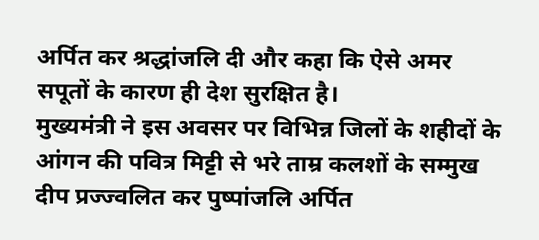अर्पित कर श्रद्धांजलि दी और कहा कि ऐसे अमर सपूतों के कारण ही देश सुरक्षित है।
मुख्यमंत्री ने इस अवसर पर विभिन्न जिलों के शहीदों के आंगन की पवित्र मिट्टी से भरे ताम्र कलशों के सम्मुख दीप प्रज्ज्वलित कर पुष्पांजलि अर्पित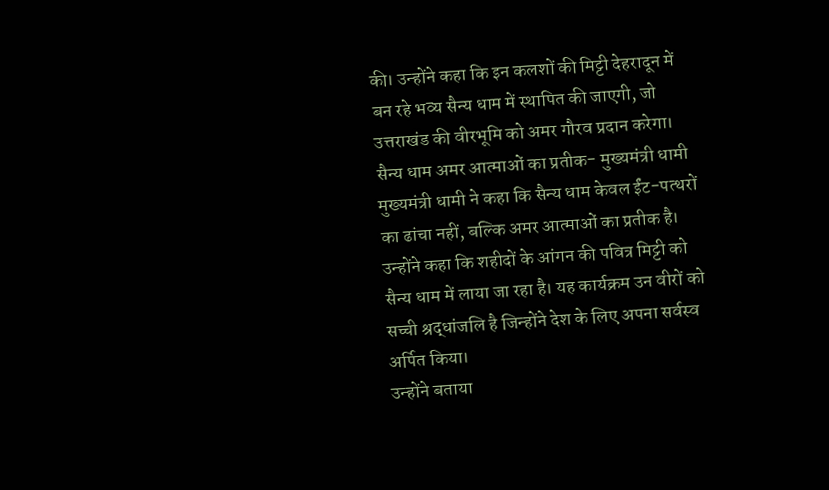की। उन्होंने कहा कि इन कलशों की मिट्टी देहरादून में बन रहे भव्य सैन्य धाम में स्थापित की जाएगी, जो उत्तराखंड की वीरभूमि को अमर गौरव प्रदान करेगा।
सैन्य धाम अमर आत्माओं का प्रतीक- मुख्यमंत्री धामी
मुख्यमंत्री धामी ने कहा कि सैन्य धाम केवल ईंट-पत्थरों का ढांचा नहीं, बल्कि अमर आत्माओं का प्रतीक है। उन्होंने कहा कि शहीदों के आंगन की पवित्र मिट्टी को सैन्य धाम में लाया जा रहा है। यह कार्यक्रम उन वीरों को सच्ची श्रद्धांजलि है जिन्होंने देश के लिए अपना सर्वस्व अर्पित किया।
उन्होंने बताया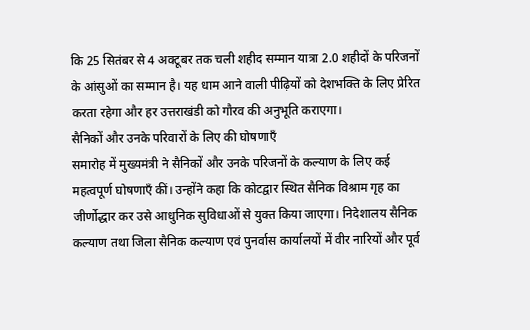कि 25 सितंबर से 4 अक्टूबर तक चली शहीद सम्मान यात्रा 2.0 शहीदों के परिजनों के आंसुओं का सम्मान है। यह धाम आने वाली पीढ़ियों को देशभक्ति के लिए प्रेरित करता रहेगा और हर उत्तराखंडी को गौरव की अनुभूति कराएगा।
सैनिकों और उनके परिवारों के लिए की घोषणाएँ
समारोह में मुख्यमंत्री ने सैनिकों और उनके परिजनों के कल्याण के लिए कई महत्वपूर्ण घोषणाएँ कीं। उन्होंने कहा कि कोटद्वार स्थित सैनिक विश्राम गृह का जीर्णोद्धार कर उसे आधुनिक सुविधाओं से युक्त किया जाएगा। निदेशालय सैनिक कल्याण तथा जिला सैनिक कल्याण एवं पुनर्वास कार्यालयों में वीर नारियों और पूर्व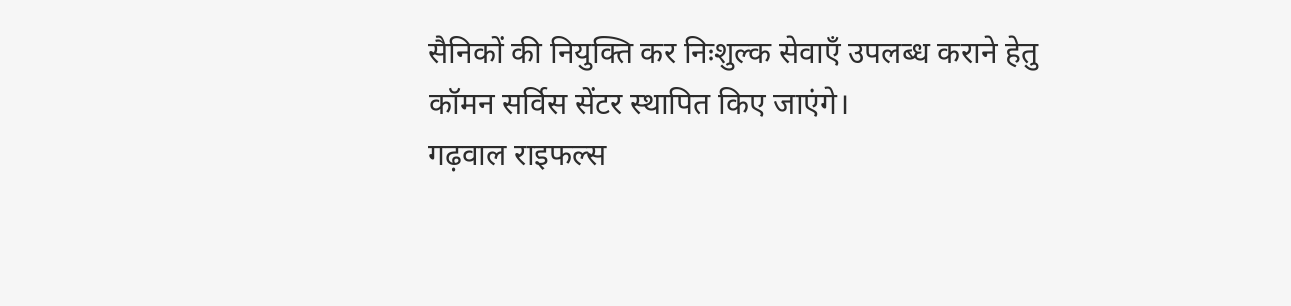सैनिकों की नियुक्ति कर निःशुल्क सेवाएँ उपलब्ध कराने हेतु कॉमन सर्विस सेंटर स्थापित किए जाएंगे।
गढ़वाल राइफल्स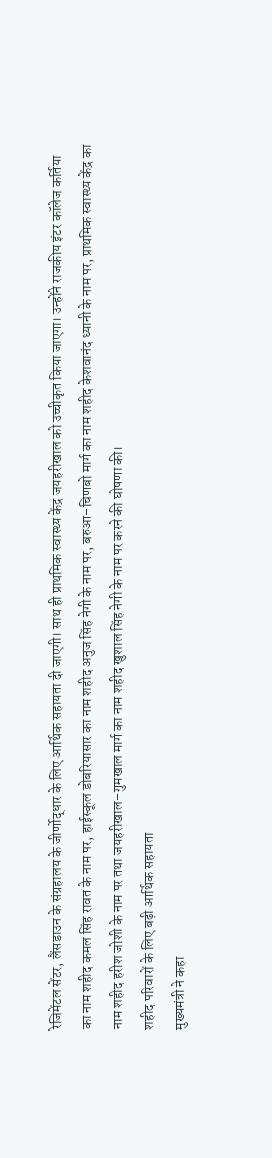रेजिमेंटल सेंटर, लैंसडाउन के संग्रहालय के जीर्णोद्धार के लिए आर्थिक सहायता दी जाएगी। साथ ही प्राथमिक स्वास्थ्य केंद्र जयहरीखाल को उच्चीकृत किया जाएगा। उन्होंने राजकीय इंटर कॉलेज कर्तिया का नाम शहीद कमल सिंह रावत के नाम पर, हाईस्कूल डोबरियासार का नाम शहीद अनुज सिंह नेगी के नाम पर, बरुआ–चिणबो मार्ग का नाम शहीद केशवानंद ध्यानी के नाम पर, प्राथमिक स्वास्थ्य केंद्र का नाम शहीद हरीश जोशी के नाम पर तथा जयहरीखाल–गुमखाल मार्ग का नाम शहीद खुशाल सिंह नेगी के नाम पर करने की घोषणा की।
शहीद परिवारों के लिए बढ़ी आर्थिक सहायता
मुख्यमंत्री ने कहा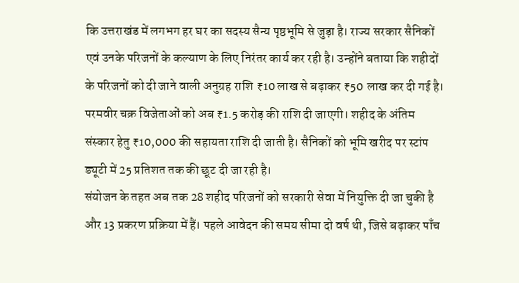कि उत्तराखंड में लगभग हर घर का सदस्य सैन्य पृष्ठभूमि से जुड़ा है। राज्य सरकार सैनिकों एवं उनके परिजनों के कल्याण के लिए निरंतर कार्य कर रही है। उन्होंने बताया कि शहीदों के परिजनों को दी जाने वाली अनुग्रह राशि ₹10 लाख से बढ़ाकर ₹50 लाख कर दी गई है। परमवीर चक्र विजेताओं को अब ₹1.5 करोड़ की राशि दी जाएगी। शहीद के अंतिम संस्कार हेतु ₹10,000 की सहायता राशि दी जाती है। सैनिकों को भूमि खरीद पर स्टांप ड्यूटी में 25 प्रतिशत तक की छूट दी जा रही है।
संयोजन के तहत अब तक 28 शहीद परिजनों को सरकारी सेवा में नियुक्ति दी जा चुकी है और 13 प्रकरण प्रक्रिया में हैं। पहले आवेदन की समय सीमा दो वर्ष थी, जिसे बढ़ाकर पाँच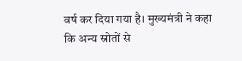वर्ष कर दिया गया है। मुख्यमंत्री ने कहा कि अन्य स्रोतों से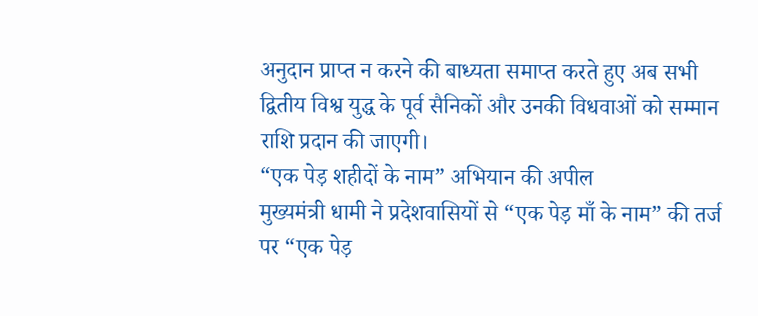अनुदान प्राप्त न करने की बाध्यता समाप्त करते हुए अब सभी द्वितीय विश्व युद्ध के पूर्व सैनिकों और उनकी विधवाओं को सम्मान राशि प्रदान की जाएगी।
“एक पेड़ शहीदों के नाम” अभियान की अपील
मुख्यमंत्री धामी ने प्रदेशवासियों से “एक पेड़ माँ के नाम” की तर्ज पर “एक पेड़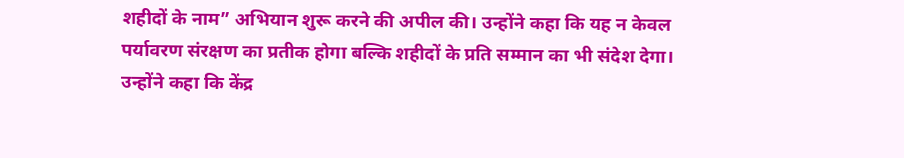शहीदों के नाम” अभियान शुरू करने की अपील की। उन्होंने कहा कि यह न केवल पर्यावरण संरक्षण का प्रतीक होगा बल्कि शहीदों के प्रति सम्मान का भी संदेश देगा।
उन्होंने कहा कि केंद्र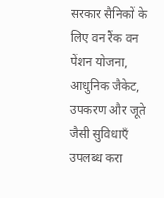सरकार सैनिकों के लिए वन रैंक वन पेंशन योजना, आधुनिक जैकेट, उपकरण और जूते जैसी सुविधाएँ उपलब्ध करा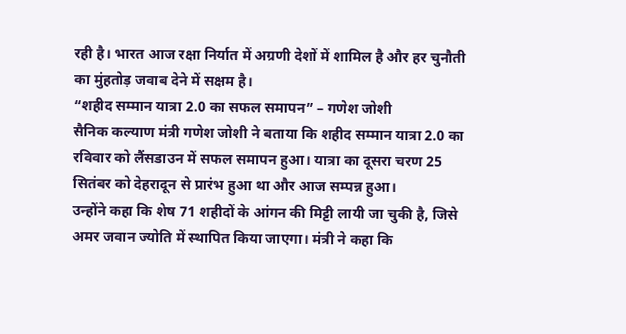रही है। भारत आज रक्षा निर्यात में अग्रणी देशों में शामिल है और हर चुनौती का मुंहतोड़ जवाब देने में सक्षम है।
“शहीद सम्मान यात्रा 2.0 का सफल समापन” – गणेश जोशी
सैनिक कल्याण मंत्री गणेश जोशी ने बताया कि शहीद सम्मान यात्रा 2.0 का रविवार को लैंसडाउन में सफल समापन हुआ। यात्रा का दूसरा चरण 25 सितंबर को देहरादून से प्रारंभ हुआ था और आज सम्पन्न हुआ।
उन्होंने कहा कि शेष 71 शहीदों के आंगन की मिट्टी लायी जा चुकी है, जिसे अमर जवान ज्योति में स्थापित किया जाएगा। मंत्री ने कहा कि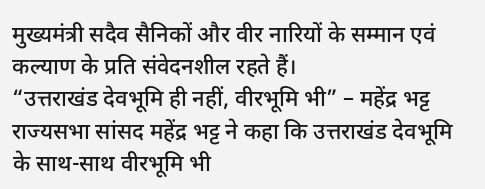मुख्यमंत्री सदैव सैनिकों और वीर नारियों के सम्मान एवं कल्याण के प्रति संवेदनशील रहते हैं।
“उत्तराखंड देवभूमि ही नहीं, वीरभूमि भी” – महेंद्र भट्ट
राज्यसभा सांसद महेंद्र भट्ट ने कहा कि उत्तराखंड देवभूमि के साथ-साथ वीरभूमि भी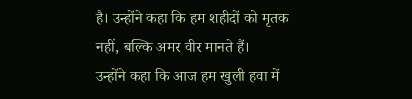है। उन्होंने कहा कि हम शहीदों को मृतक नहीं, बल्कि अमर वीर मानते हैं।
उन्होंने कहा कि आज हम खुली हवा में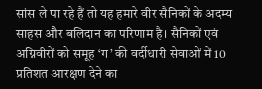सांस ले पा रहे हैं तो यह हमारे वीर सैनिकों के अदम्य साहस और बलिदान का परिणाम है। सैनिकों एवं अग्निवीरों को समूह ‘ग’ की वर्दीधारी सेवाओं में 10 प्रतिशत आरक्षण देने का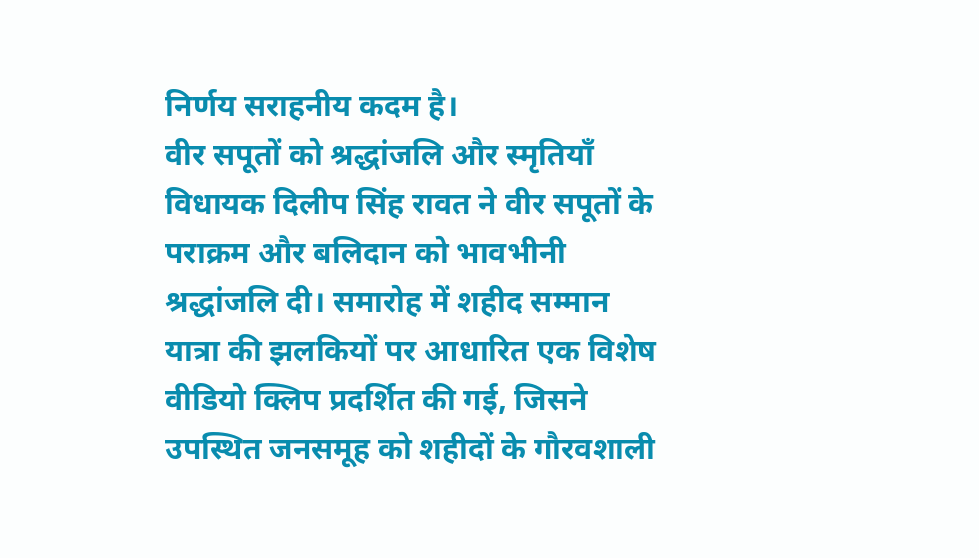निर्णय सराहनीय कदम है।
वीर सपूतों को श्रद्धांजलि और स्मृतियाँ
विधायक दिलीप सिंह रावत ने वीर सपूतों के पराक्रम और बलिदान को भावभीनी श्रद्धांजलि दी। समारोह में शहीद सम्मान यात्रा की झलकियों पर आधारित एक विशेष वीडियो क्लिप प्रदर्शित की गई, जिसने उपस्थित जनसमूह को शहीदों के गौरवशाली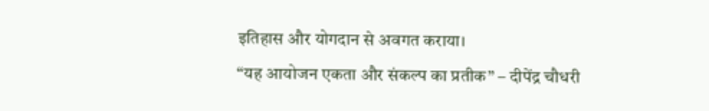इतिहास और योगदान से अवगत कराया।
“यह आयोजन एकता और संकल्प का प्रतीक” – दीपेंद्र चौधरी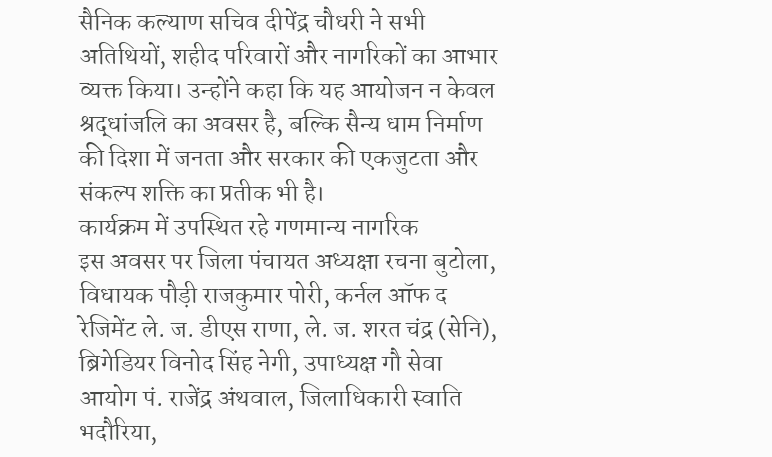सैनिक कल्याण सचिव दीपेंद्र चौधरी ने सभी अतिथियों, शहीद परिवारों और नागरिकों का आभार व्यक्त किया। उन्होंने कहा कि यह आयोजन न केवल श्रद्धांजलि का अवसर है, बल्कि सैन्य धाम निर्माण की दिशा में जनता और सरकार की एकजुटता और संकल्प शक्ति का प्रतीक भी है।
कार्यक्रम में उपस्थित रहे गणमान्य नागरिक
इस अवसर पर जिला पंचायत अध्यक्षा रचना बुटोला, विधायक पौड़ी राजकुमार पोरी, कर्नल ऑफ द रेजिमेंट ले. ज. डीएस राणा, ले. ज. शरत चंद्र (सेनि), ब्रिगेडियर विनोद सिंह नेगी, उपाध्यक्ष गौ सेवा आयोग पं. राजेंद्र अंथवाल, जिलाधिकारी स्वाति भदौरिया,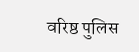वरिष्ठ पुलिस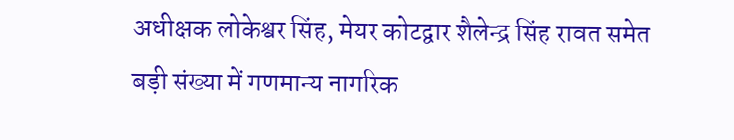अधीक्षक लोकेश्वर सिंह, मेयर कोटद्वार शैलेन्द्र सिंह रावत समेत बड़ी संख्या में गणमान्य नागरिक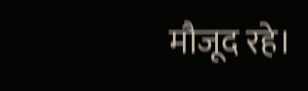मौजूद रहे।